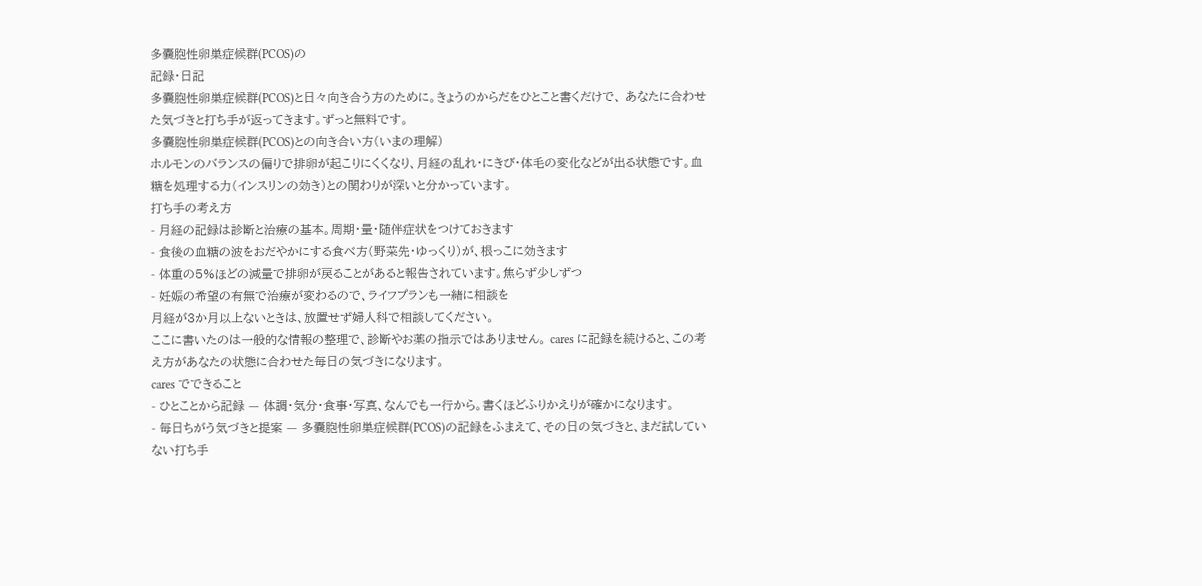多嚢胞性卵巣症候群(PCOS)の
記録・日記
多嚢胞性卵巣症候群(PCOS)と日々向き合う方のために。きょうのからだをひとこと書くだけで、 あなたに合わせた気づきと打ち手が返ってきます。ずっと無料です。
多嚢胞性卵巣症候群(PCOS)との向き合い方(いまの理解)
ホルモンのバランスの偏りで排卵が起こりにくくなり、月経の乱れ・にきび・体毛の変化などが出る状態です。血糖を処理する力(インスリンの効き)との関わりが深いと分かっています。
打ち手の考え方
- 月経の記録は診断と治療の基本。周期・量・随伴症状をつけておきます
- 食後の血糖の波をおだやかにする食べ方(野菜先・ゆっくり)が、根っこに効きます
- 体重の5%ほどの減量で排卵が戻ることがあると報告されています。焦らず少しずつ
- 妊娠の希望の有無で治療が変わるので、ライフプランも一緒に相談を
月経が3か月以上ないときは、放置せず婦人科で相談してください。
ここに書いたのは一般的な情報の整理で、診断やお薬の指示ではありません。 cares に記録を続けると、この考え方があなたの状態に合わせた毎日の気づきになります。
cares でできること
- ひとことから記録 — 体調・気分・食事・写真、なんでも一行から。書くほどふりかえりが確かになります。
- 毎日ちがう気づきと提案 — 多嚢胞性卵巣症候群(PCOS)の記録をふまえて、その日の気づきと、まだ試していない打ち手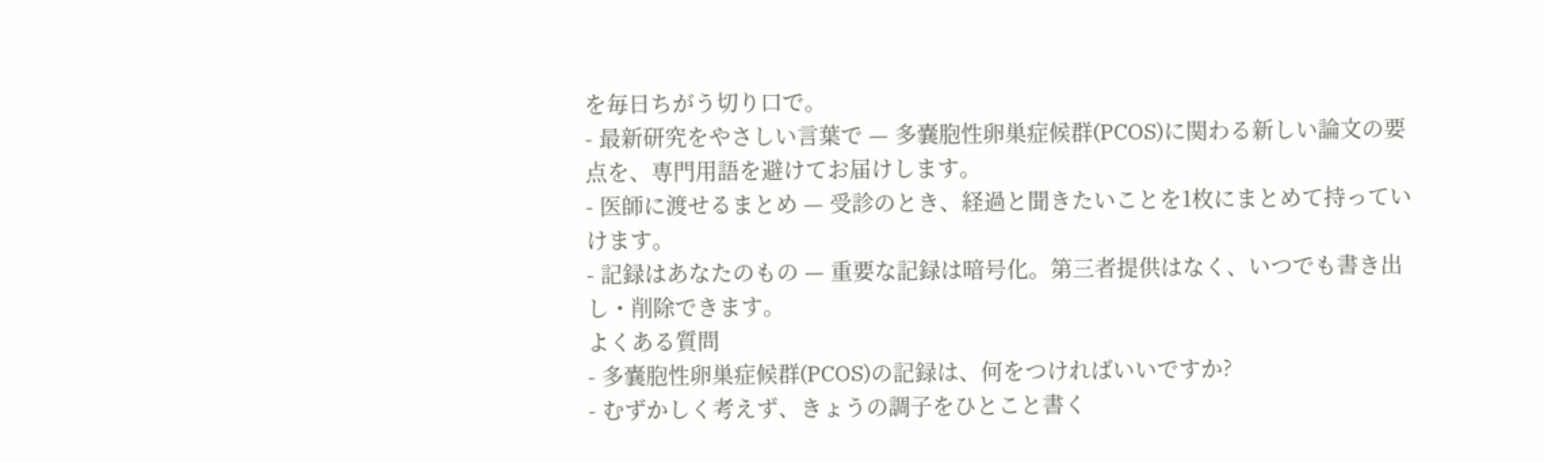を毎日ちがう切り口で。
- 最新研究をやさしい言葉で — 多嚢胞性卵巣症候群(PCOS)に関わる新しい論文の要点を、専門用語を避けてお届けします。
- 医師に渡せるまとめ — 受診のとき、経過と聞きたいことを1枚にまとめて持っていけます。
- 記録はあなたのもの — 重要な記録は暗号化。第三者提供はなく、いつでも書き出し・削除できます。
よくある質問
- 多嚢胞性卵巣症候群(PCOS)の記録は、何をつければいいですか?
- むずかしく考えず、きょうの調子をひとこと書く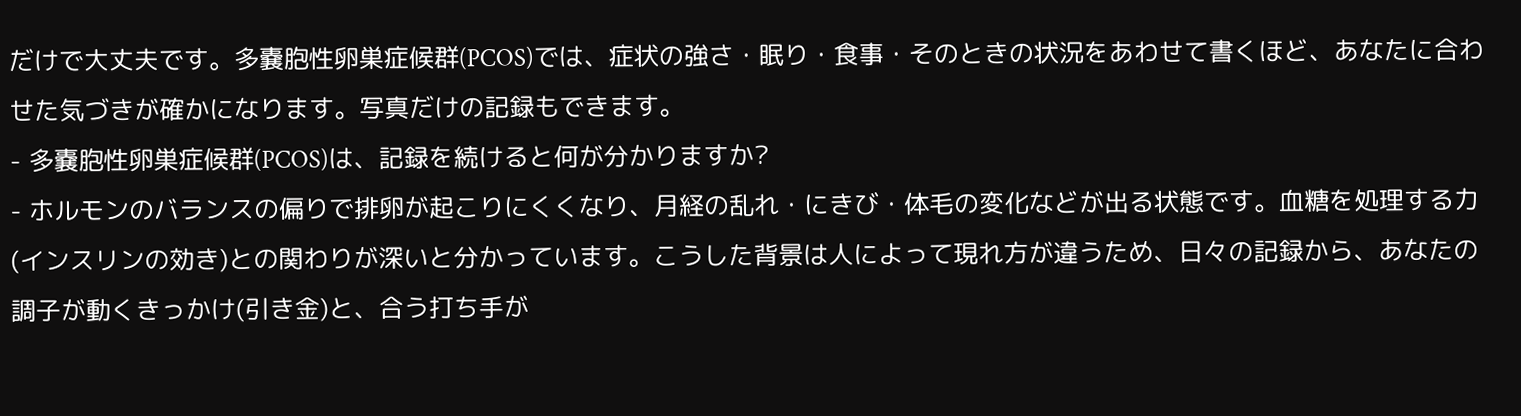だけで大丈夫です。多嚢胞性卵巣症候群(PCOS)では、症状の強さ・眠り・食事・そのときの状況をあわせて書くほど、あなたに合わせた気づきが確かになります。写真だけの記録もできます。
- 多嚢胞性卵巣症候群(PCOS)は、記録を続けると何が分かりますか?
- ホルモンのバランスの偏りで排卵が起こりにくくなり、月経の乱れ・にきび・体毛の変化などが出る状態です。血糖を処理する力(インスリンの効き)との関わりが深いと分かっています。こうした背景は人によって現れ方が違うため、日々の記録から、あなたの調子が動くきっかけ(引き金)と、合う打ち手が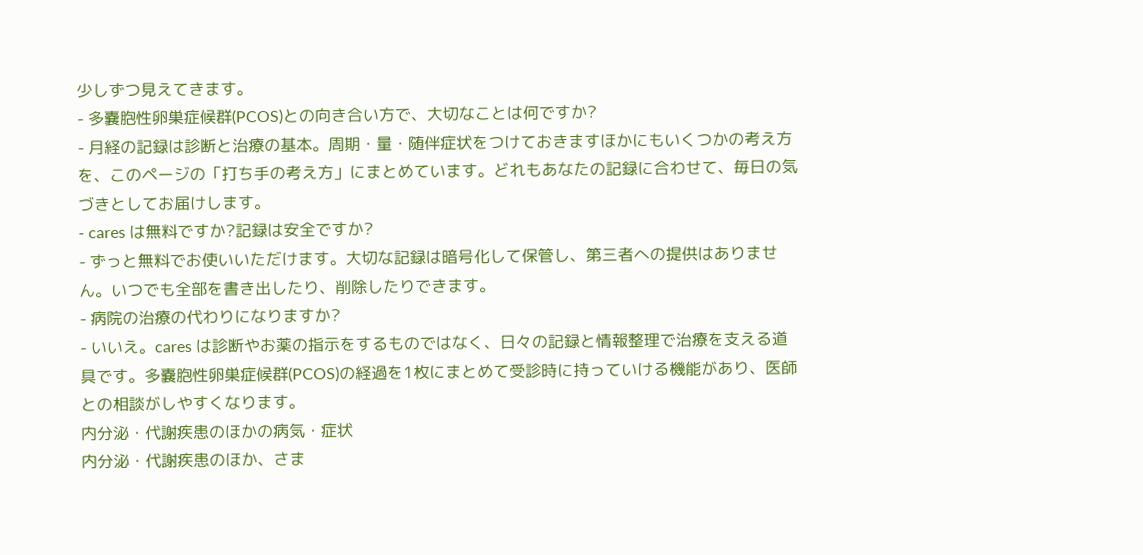少しずつ見えてきます。
- 多嚢胞性卵巣症候群(PCOS)との向き合い方で、大切なことは何ですか?
- 月経の記録は診断と治療の基本。周期・量・随伴症状をつけておきますほかにもいくつかの考え方を、このページの「打ち手の考え方」にまとめています。どれもあなたの記録に合わせて、毎日の気づきとしてお届けします。
- cares は無料ですか?記録は安全ですか?
- ずっと無料でお使いいただけます。大切な記録は暗号化して保管し、第三者への提供はありません。いつでも全部を書き出したり、削除したりできます。
- 病院の治療の代わりになりますか?
- いいえ。cares は診断やお薬の指示をするものではなく、日々の記録と情報整理で治療を支える道具です。多嚢胞性卵巣症候群(PCOS)の経過を1枚にまとめて受診時に持っていける機能があり、医師との相談がしやすくなります。
内分泌・代謝疾患のほかの病気・症状
内分泌・代謝疾患のほか、さま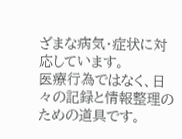ざまな病気・症状に対応しています。
医療行為ではなく、日々の記録と情報整理のための道具です。